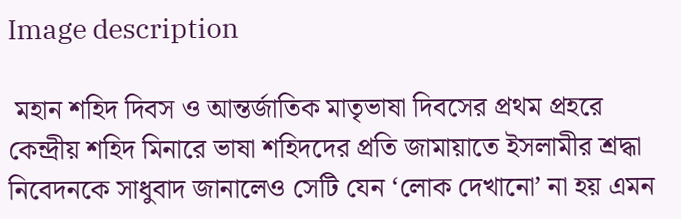Image description

 মহান শহিদ দিবস ও আন্তর্জাতিক মাতৃভাষা দিবসের প্রথম প্রহরে কেন্দ্রীয় শহিদ মিনারে ভাষা শহিদদের প্রতি জামায়াতে ইসলামীর শ্রদ্ধা নিবেদনকে সাধুবাদ জানালেও সেটি যেন ‘লোক দেখানো’ না হয় এমন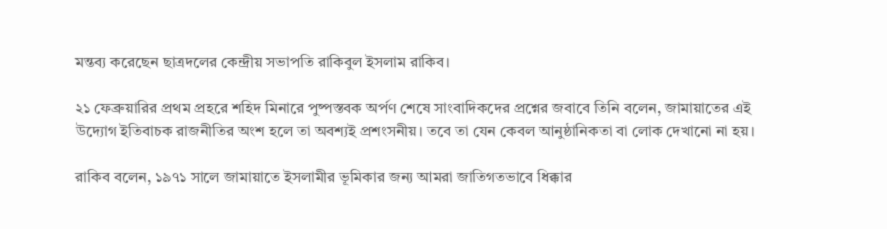মন্তব্য করেছেন ছাত্রদলের কেন্দ্রীয় সভাপতি রাকিবুল ইসলাম রাকিব।

২১ ফেব্রুয়ারির প্রথম প্রহরে শহিদ মিনারে পুষ্পস্তবক অর্পণ শেষে সাংবাদিকদের প্রশ্নের জবাবে তিনি বলেন, জামায়াতের এই উদ্যোগ ইতিবাচক রাজনীতির অংশ হলে তা অবশ্যই প্রশংসনীয়। তবে তা যেন কেবল আনুষ্ঠানিকতা বা লোক দেখানো না হয়।

রাকিব বলেন, ১৯৭১ সালে জামায়াতে ইসলামীর ভূমিকার জন্য আমরা জাতিগতভাবে ধিক্কার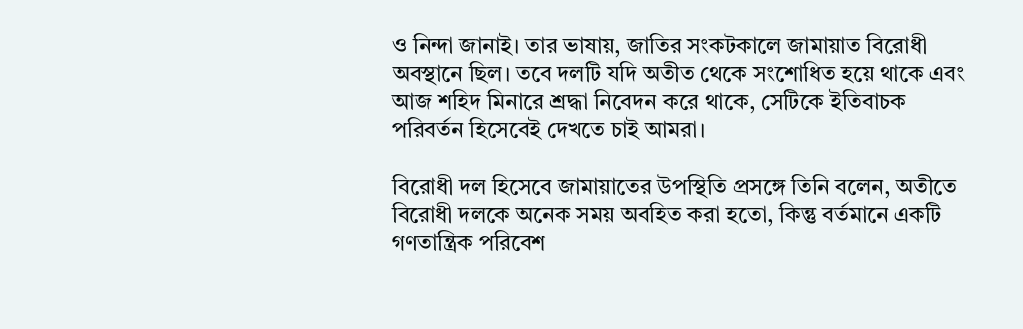ও নিন্দা জানাই। তার ভাষায়, জাতির সংকটকালে জামায়াত বিরোধী অবস্থানে ছিল। তবে দলটি যদি অতীত থেকে সংশোধিত হয়ে থাকে এবং আজ শহিদ মিনারে শ্রদ্ধা নিবেদন করে থাকে, সেটিকে ইতিবাচক পরিবর্তন হিসেবেই দেখতে চাই আমরা।

বিরোধী দল হিসেবে জামায়াতের উপস্থিতি প্রসঙ্গে তিনি বলেন, অতীতে বিরোধী দলকে অনেক সময় অবহিত করা হতো, কিন্তু বর্তমানে একটি গণতান্ত্রিক পরিবেশ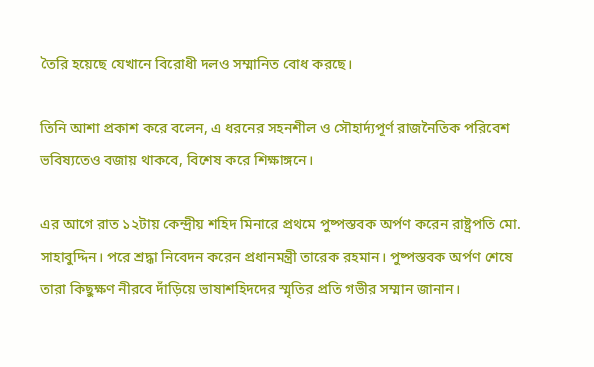তৈরি হয়েছে যেখানে বিরোধী দলও সম্মানিত বোধ করছে।

তিনি আশা প্রকাশ করে বলেন, এ ধরনের সহনশীল ও সৌহার্দ্যপূর্ণ রাজনৈতিক পরিবেশ ভবিষ্যতেও বজায় থাকবে, বিশেষ করে শিক্ষাঙ্গনে।

এর আগে রাত ১২টায় কেন্দ্রীয় শহিদ মিনারে প্রথমে পুষ্পস্তবক অর্পণ করেন রাষ্ট্রপতি মো. সাহাবুদ্দিন। পরে শ্রদ্ধা নিবেদন করেন প্রধানমন্ত্রী তারেক রহমান। পুষ্পস্তবক অর্পণ শেষে তারা কিছুক্ষণ নীরবে দাঁড়িয়ে ভাষাশহিদদের স্মৃতির প্রতি গভীর সম্মান জানান।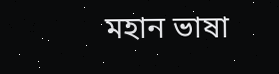মহান ভাষা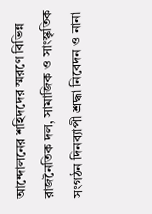আন্দোলনের শহিদদের স্মরণে বিভিন্ন রাজনৈতিক দল, সামাজিক ও সাংস্কৃতিক সংগঠন দিনব্যাপী শ্রদ্ধা নিবেদন ও নানা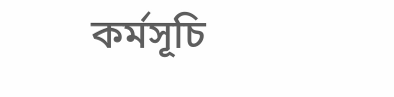কর্মসূচি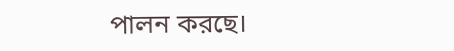পালন করছে।